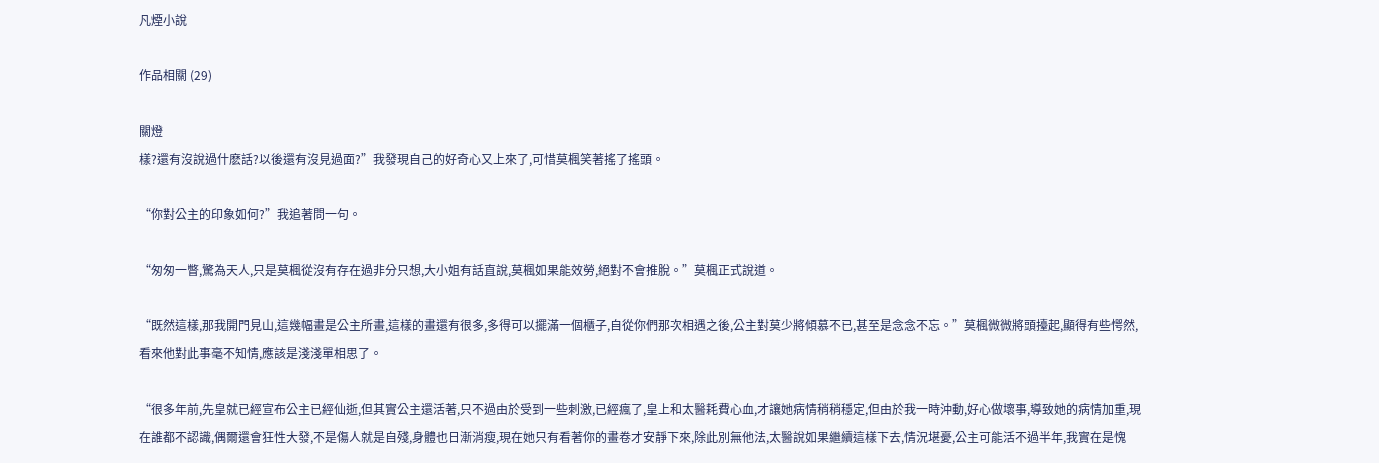凡煙小說

作品相關 (29)

關燈
樣?還有沒說過什麽話?以後還有沒見過面?”我發現自己的好奇心又上來了,可惜莫楓笑著搖了搖頭。

“你對公主的印象如何?”我追著問一句。

“匆匆一瞥,驚為天人,只是莫楓從沒有存在過非分只想,大小姐有話直說,莫楓如果能效勞,絕對不會推脫。”莫楓正式說道。

“既然這樣,那我開門見山,這幾幅畫是公主所畫,這樣的畫還有很多,多得可以擺滿一個櫃子,自從你們那次相遇之後,公主對莫少將傾慕不已,甚至是念念不忘。”莫楓微微將頭擡起,顯得有些愕然,看來他對此事毫不知情,應該是淺淺單相思了。

“很多年前,先皇就已經宣布公主已經仙逝,但其實公主還活著,只不過由於受到一些刺激,已經瘋了,皇上和太醫耗費心血,才讓她病情稍稍穩定,但由於我一時沖動,好心做壞事,導致她的病情加重,現在誰都不認識,偶爾還會狂性大發,不是傷人就是自殘,身體也日漸消瘦,現在她只有看著你的畫卷才安靜下來,除此別無他法,太醫說如果繼續這樣下去,情況堪憂,公主可能活不過半年,我實在是愧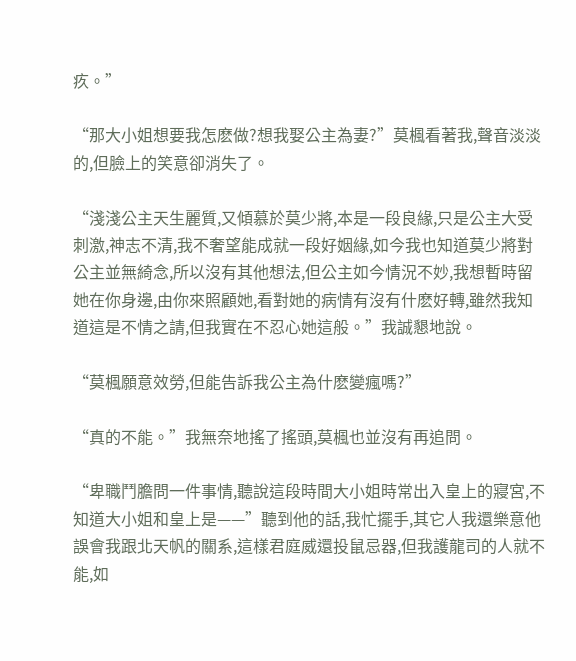疚。”

“那大小姐想要我怎麽做?想我娶公主為妻?”莫楓看著我,聲音淡淡的,但臉上的笑意卻消失了。

“淺淺公主天生麗質,又傾慕於莫少將,本是一段良緣,只是公主大受刺激,神志不清,我不奢望能成就一段好姻緣,如今我也知道莫少將對公主並無綺念,所以沒有其他想法,但公主如今情況不妙,我想暫時留她在你身邊,由你來照顧她,看對她的病情有沒有什麽好轉,雖然我知道這是不情之請,但我實在不忍心她這般。”我誠懇地說。

“莫楓願意效勞,但能告訴我公主為什麽變瘋嗎?”

“真的不能。”我無奈地搖了搖頭,莫楓也並沒有再追問。

“卑職鬥膽問一件事情,聽說這段時間大小姐時常出入皇上的寢宮,不知道大小姐和皇上是——”聽到他的話,我忙擺手,其它人我還樂意他誤會我跟北天帆的關系,這樣君庭威還投鼠忌器,但我護龍司的人就不能,如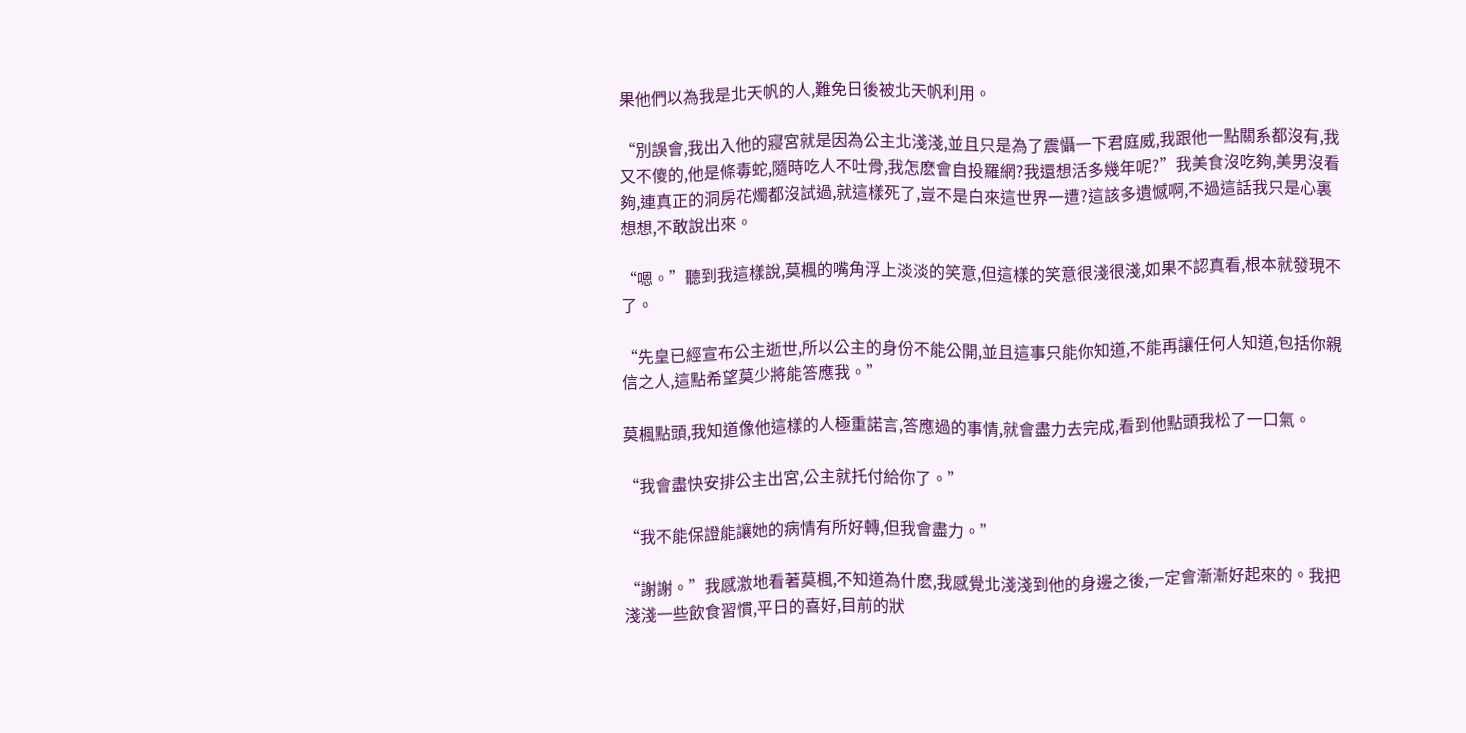果他們以為我是北天帆的人,難免日後被北天帆利用。

“別誤會,我出入他的寢宮就是因為公主北淺淺,並且只是為了震懾一下君庭威,我跟他一點關系都沒有,我又不傻的,他是條毒蛇,隨時吃人不吐骨,我怎麽會自投羅網?我還想活多幾年呢?”我美食沒吃夠,美男沒看夠,連真正的洞房花燭都沒試過,就這樣死了,豈不是白來這世界一遭?這該多遺憾啊,不過這話我只是心裏想想,不敢說出來。

“嗯。”聽到我這樣說,莫楓的嘴角浮上淡淡的笑意,但這樣的笑意很淺很淺,如果不認真看,根本就發現不了。

“先皇已經宣布公主逝世,所以公主的身份不能公開,並且這事只能你知道,不能再讓任何人知道,包括你親信之人,這點希望莫少將能答應我。”

莫楓點頭,我知道像他這樣的人極重諾言,答應過的事情,就會盡力去完成,看到他點頭我松了一口氣。

“我會盡快安排公主出宮,公主就托付給你了。”

“我不能保證能讓她的病情有所好轉,但我會盡力。”

“謝謝。”我感激地看著莫楓,不知道為什麽,我感覺北淺淺到他的身邊之後,一定會漸漸好起來的。我把淺淺一些飲食習慣,平日的喜好,目前的狀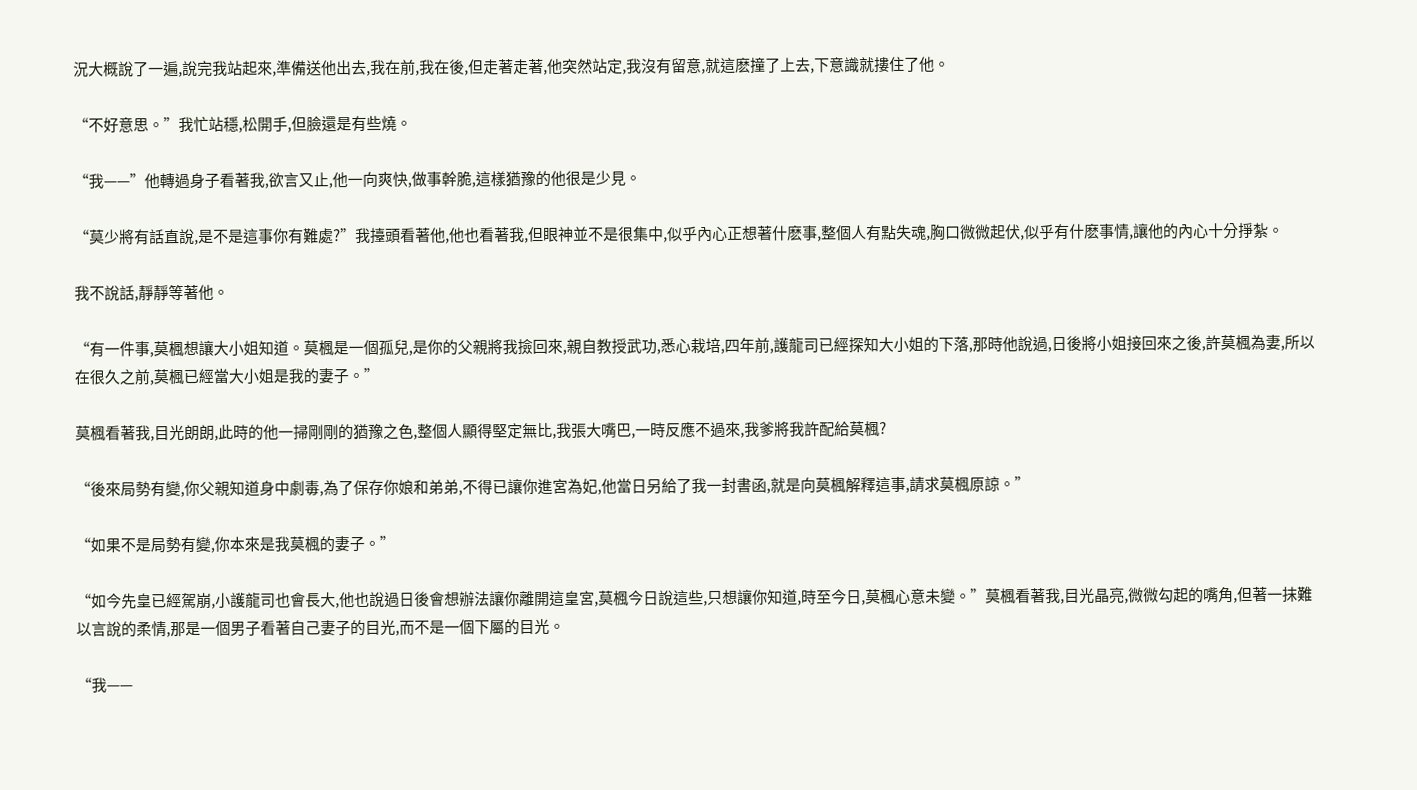況大概說了一遍,說完我站起來,準備送他出去,我在前,我在後,但走著走著,他突然站定,我沒有留意,就這麽撞了上去,下意識就摟住了他。

“不好意思。”我忙站穩,松開手,但臉還是有些燒。

“我——”他轉過身子看著我,欲言又止,他一向爽快,做事幹脆,這樣猶豫的他很是少見。

“莫少將有話直說,是不是這事你有難處?”我擡頭看著他,他也看著我,但眼神並不是很集中,似乎內心正想著什麽事,整個人有點失魂,胸口微微起伏,似乎有什麽事情,讓他的內心十分掙紮。

我不說話,靜靜等著他。

“有一件事,莫楓想讓大小姐知道。莫楓是一個孤兒,是你的父親將我撿回來,親自教授武功,悉心栽培,四年前,護龍司已經探知大小姐的下落,那時他說過,日後將小姐接回來之後,許莫楓為妻,所以在很久之前,莫楓已經當大小姐是我的妻子。”

莫楓看著我,目光朗朗,此時的他一掃剛剛的猶豫之色,整個人顯得堅定無比,我張大嘴巴,一時反應不過來,我爹將我許配給莫楓?

“後來局勢有變,你父親知道身中劇毒,為了保存你娘和弟弟,不得已讓你進宮為妃,他當日另給了我一封書函,就是向莫楓解釋這事,請求莫楓原諒。”

“如果不是局勢有變,你本來是我莫楓的妻子。”

“如今先皇已經駕崩,小護龍司也會長大,他也說過日後會想辦法讓你離開這皇宮,莫楓今日說這些,只想讓你知道,時至今日,莫楓心意未變。”莫楓看著我,目光晶亮,微微勾起的嘴角,但著一抹難以言說的柔情,那是一個男子看著自己妻子的目光,而不是一個下屬的目光。

“我——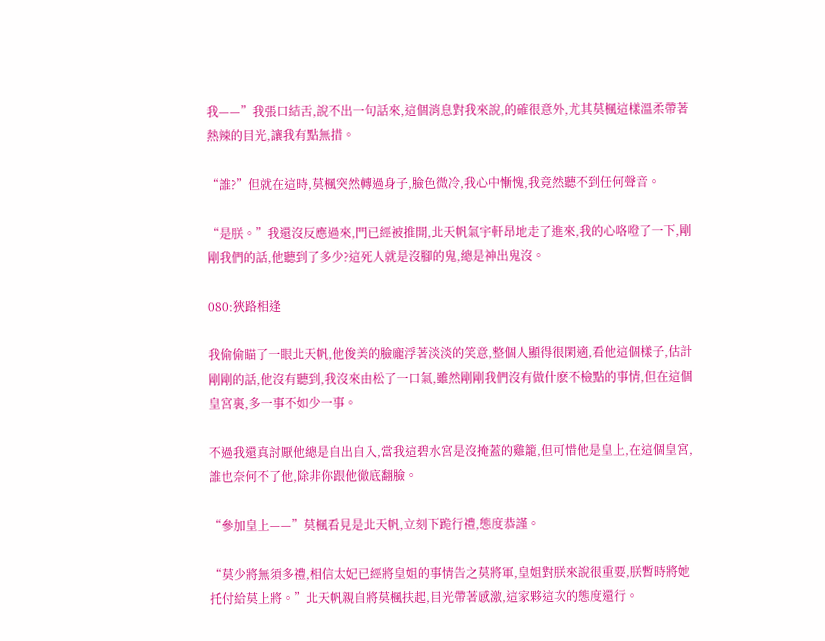我——”我張口結舌,說不出一句話來,這個消息對我來說,的確很意外,尤其莫楓這樣溫柔帶著熱辣的目光,讓我有點無措。

“誰?”但就在這時,莫楓突然轉過身子,臉色微冷,我心中慚愧,我竟然聽不到任何聲音。

“是朕。”我還沒反應過來,門已經被推開,北天帆氣宇軒昂地走了進來,我的心咯噔了一下,剛剛我們的話,他聽到了多少?這死人就是沒腳的鬼,總是神出鬼沒。

080:狹路相逢

我偷偷瞄了一眼北天帆,他俊美的臉龐浮著淡淡的笑意,整個人顯得很閑適,看他這個樣子,估計剛剛的話,他沒有聽到,我沒來由松了一口氣,雖然剛剛我們沒有做什麽不檢點的事情,但在這個皇宮裏,多一事不如少一事。

不過我還真討厭他總是自出自入,當我這碧水宮是沒掩蓋的雞籠,但可惜他是皇上,在這個皇宮,誰也奈何不了他,除非你跟他徹底翻臉。

“參加皇上——”莫楓看見是北天帆,立刻下跪行禮,態度恭謹。

“莫少將無須多禮,相信太妃已經將皇姐的事情告之莫將軍,皇姐對朕來說很重要,朕暫時將她托付給莫上將。”北天帆親自將莫楓扶起,目光帶著感激,這家夥這次的態度還行。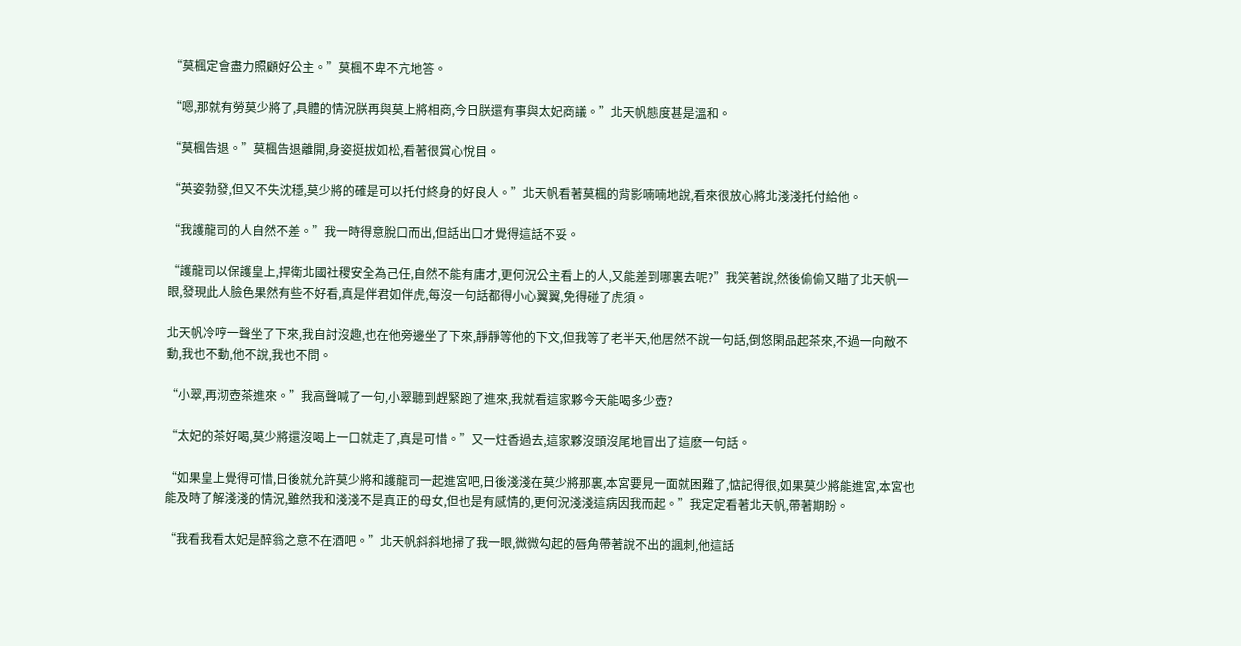“莫楓定會盡力照顧好公主。”莫楓不卑不亢地答。

“嗯,那就有勞莫少將了,具體的情況朕再與莫上將相商,今日朕還有事與太妃商議。”北天帆態度甚是溫和。

“莫楓告退。”莫楓告退離開,身姿挺拔如松,看著很賞心悅目。

“英姿勃發,但又不失沈穩,莫少將的確是可以托付終身的好良人。”北天帆看著莫楓的背影喃喃地說,看來很放心將北淺淺托付給他。

“我護龍司的人自然不差。”我一時得意脫口而出,但話出口才覺得這話不妥。

“護龍司以保護皇上,捍衛北國社稷安全為己任,自然不能有庸才,更何況公主看上的人,又能差到哪裏去呢?”我笑著說,然後偷偷又瞄了北天帆一眼,發現此人臉色果然有些不好看,真是伴君如伴虎,每沒一句話都得小心翼翼,免得碰了虎須。

北天帆冷哼一聲坐了下來,我自討沒趣,也在他旁邊坐了下來,靜靜等他的下文,但我等了老半天,他居然不說一句話,倒悠閑品起茶來,不過一向敵不動,我也不動,他不說,我也不問。

“小翠,再沏壺茶進來。”我高聲喊了一句,小翠聽到趕緊跑了進來,我就看這家夥今天能喝多少壺?

“太妃的茶好喝,莫少將還沒喝上一口就走了,真是可惜。”又一炷香過去,這家夥沒頭沒尾地冒出了這麽一句話。

“如果皇上覺得可惜,日後就允許莫少將和護龍司一起進宮吧,日後淺淺在莫少將那裏,本宮要見一面就困難了,惦記得很,如果莫少將能進宮,本宮也能及時了解淺淺的情況,雖然我和淺淺不是真正的母女,但也是有感情的,更何況淺淺這病因我而起。”我定定看著北天帆,帶著期盼。

“我看我看太妃是醉翁之意不在酒吧。”北天帆斜斜地掃了我一眼,微微勾起的唇角帶著說不出的諷刺,他這話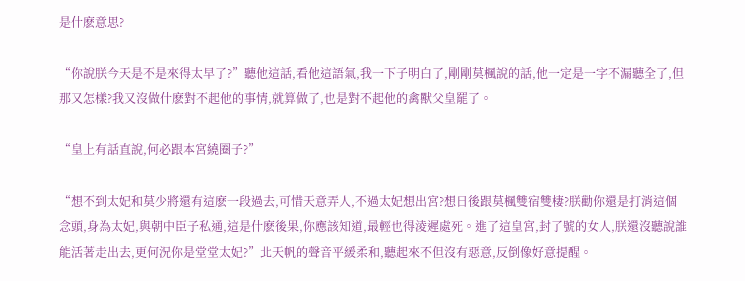是什麽意思?

“你說朕今天是不是來得太早了?”聽他這話,看他這語氣,我一下子明白了,剛剛莫楓說的話,他一定是一字不漏聽全了,但那又怎樣?我又沒做什麽對不起他的事情,就算做了,也是對不起他的禽獸父皇罷了。

“皇上有話直說,何必跟本宮繞圈子?”

“想不到太妃和莫少將還有這麽一段過去,可惜天意弄人,不過太妃想出宮?想日後跟莫楓雙宿雙棲?朕勸你還是打消這個念頭,身為太妃,與朝中臣子私通,這是什麽後果,你應該知道,最輕也得淩遲處死。進了這皇宮,封了號的女人,朕還沒聽說誰能活著走出去,更何況你是堂堂太妃?”北天帆的聲音平緩柔和,聽起來不但沒有惡意,反倒像好意提醒。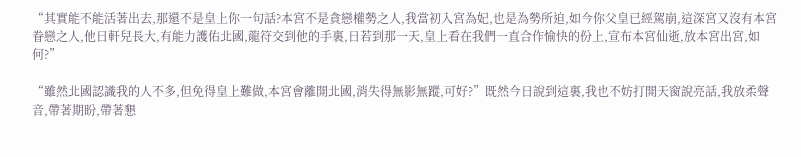“其實能不能活著出去,那還不是皇上你一句話?本宮不是貪戀權勢之人,我當初入宮為妃,也是為勢所迫,如今你父皇已經駕崩,這深宮又沒有本宮眷戀之人,他日軒兒長大,有能力護佑北國,龍符交到他的手裏,日若到那一天,皇上看在我們一直合作愉快的份上,宣布本宮仙逝,放本宮出宮,如何?”

“雖然北國認識我的人不多,但免得皇上難做,本宮會離開北國,消失得無影無蹤,可好?”既然今日說到這裏,我也不妨打開天窗說亮話,我放柔聲音,帶著期盼,帶著懇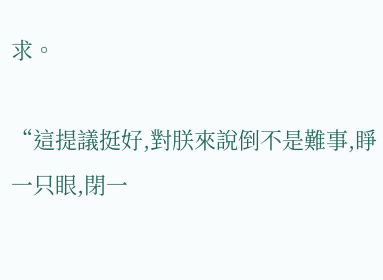求。

“這提議挺好,對朕來說倒不是難事,睜一只眼,閉一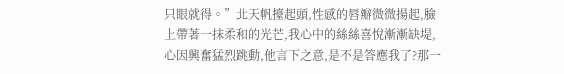只眼就得。”北天帆擡起頭,性感的唇瓣微微揚起,臉上帶著一抹柔和的光芒,我心中的絲絲喜悅漸漸缺堤,心因興奮猛烈跳動,他言下之意,是不是答應我了?那一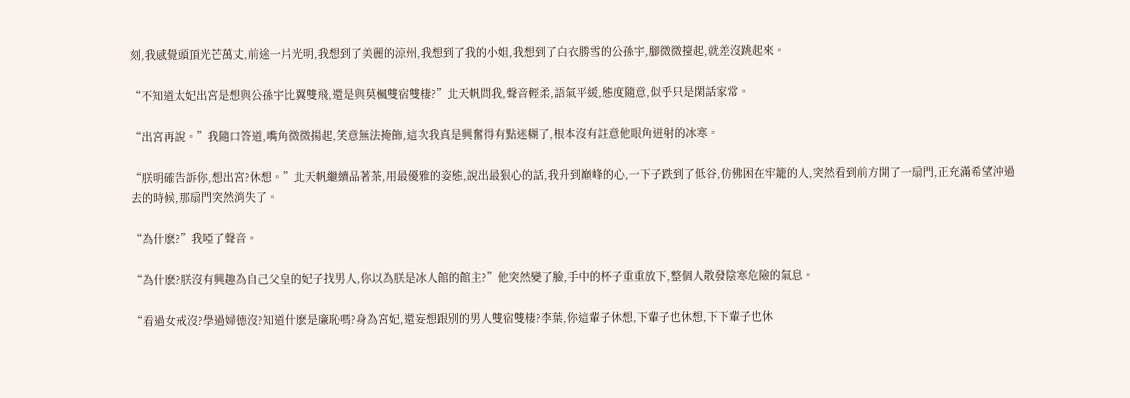刻,我感覺頭頂光芒萬丈,前途一片光明,我想到了美麗的涼州,我想到了我的小姐,我想到了白衣勝雪的公孫宇,腳微微擡起,就差沒跳起來。

“不知道太妃出宮是想與公孫宇比翼雙飛,還是與莫楓雙宿雙棲?”北天帆問我,聲音輕柔,語氣平緩,態度隨意,似乎只是閑話家常。

“出宮再說。”我隨口答道,嘴角微微揚起,笑意無法掩飾,這次我真是興奮得有點迷糊了,根本沒有註意他眼角迸射的冰寒。

“朕明確告訴你,想出宮?休想。”北天帆繼續品著茶,用最優雅的姿態,說出最狠心的話,我升到巔峰的心,一下子跌到了低谷,仿佛困在牢籠的人,突然看到前方開了一扇門,正充滿希望沖過去的時候,那扇門突然消失了。

“為什麽?”我啞了聲音。

“為什麽?朕沒有興趣為自己父皇的妃子找男人,你以為朕是冰人館的館主?”他突然變了臉,手中的杯子重重放下,整個人散發陰寒危險的氣息。

“看過女戒沒?學過婦德沒?知道什麽是廉恥嗎?身為宮妃,還妄想跟別的男人雙宿雙棲?李葉,你這輩子休想,下輩子也休想,下下輩子也休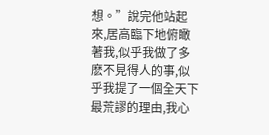想。”說完他站起來,居高臨下地俯瞰著我,似乎我做了多麽不見得人的事,似乎我提了一個全天下最荒謬的理由,我心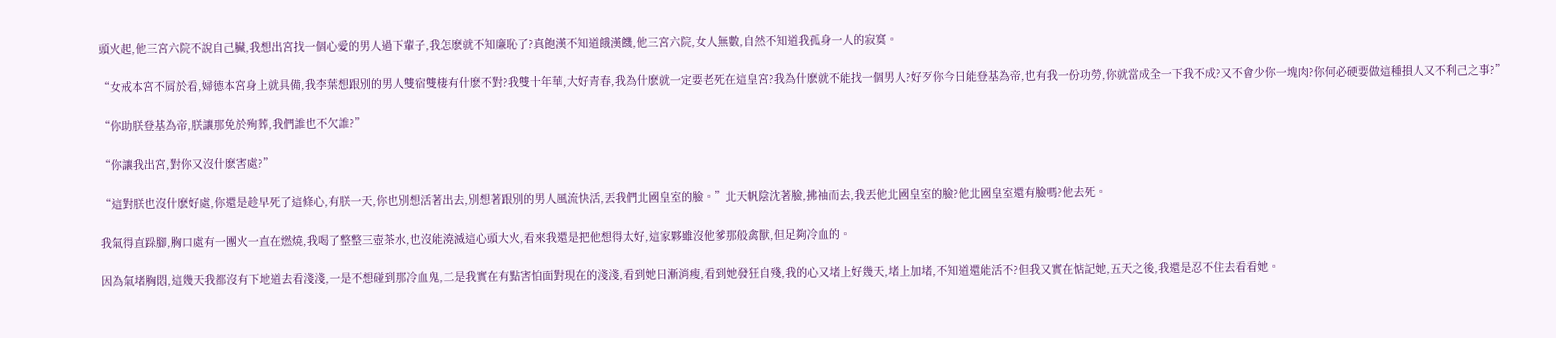頭火起,他三宮六院不說自己臟,我想出宮找一個心愛的男人過下輩子,我怎麽就不知廉恥了?真飽漢不知道餓漢饑,他三宮六院,女人無數,自然不知道我孤身一人的寂寞。

“女戒本宮不屑於看,婦德本宮身上就具備,我李葉想跟別的男人雙宿雙棲有什麽不對?我雙十年華,大好青春,我為什麽就一定要老死在這皇宮?我為什麽就不能找一個男人?好歹你今日能登基為帝,也有我一份功勞,你就當成全一下我不成?又不會少你一塊肉?你何必硬要做這種損人又不利己之事?”

“你助朕登基為帝,朕讓那免於殉葬,我們誰也不欠誰?”

“你讓我出宮,對你又沒什麽害處?”

“這對朕也沒什麽好處,你還是趁早死了這條心,有朕一天,你也別想活著出去,別想著跟別的男人風流快活,丟我們北國皇室的臉。”北天帆陰沈著臉,拂袖而去,我丟他北國皇室的臉?他北國皇室還有臉嗎?他去死。

我氣得直跺腳,胸口處有一團火一直在燃燒,我喝了整整三壺茶水,也沒能澆滅這心頭大火,看來我還是把他想得太好,這家夥雖沒他爹那般禽獸,但足夠冷血的。

因為氣堵胸悶,這幾天我都沒有下地道去看淺淺,一是不想碰到那冷血鬼,二是我實在有點害怕面對現在的淺淺,看到她日漸消瘦,看到她發狂自殘,我的心又堵上好幾天,堵上加堵,不知道還能活不?但我又實在惦記她,五天之後,我還是忍不住去看看她。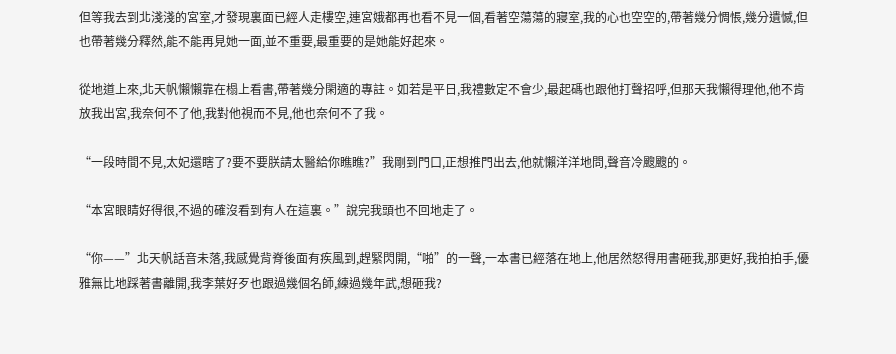但等我去到北淺淺的宮室,才發現裏面已經人走樓空,連宮娥都再也看不見一個,看著空蕩蕩的寢室,我的心也空空的,帶著幾分惆悵,幾分遺憾,但也帶著幾分釋然,能不能再見她一面,並不重要,最重要的是她能好起來。

從地道上來,北天帆懶懶靠在榻上看書,帶著幾分閑適的專註。如若是平日,我禮數定不會少,最起碼也跟他打聲招呼,但那天我懶得理他,他不肯放我出宮,我奈何不了他,我對他視而不見,他也奈何不了我。

“一段時間不見,太妃還瞎了?要不要朕請太醫給你瞧瞧?”我剛到門口,正想推門出去,他就懶洋洋地問,聲音冷颼颼的。

“本宮眼睛好得很,不過的確沒看到有人在這裏。”說完我頭也不回地走了。

“你——”北天帆話音未落,我感覺背脊後面有疾風到,趕緊閃開,“啪”的一聲,一本書已經落在地上,他居然怒得用書砸我,那更好,我拍拍手,優雅無比地踩著書離開,我李葉好歹也跟過幾個名師,練過幾年武,想砸我?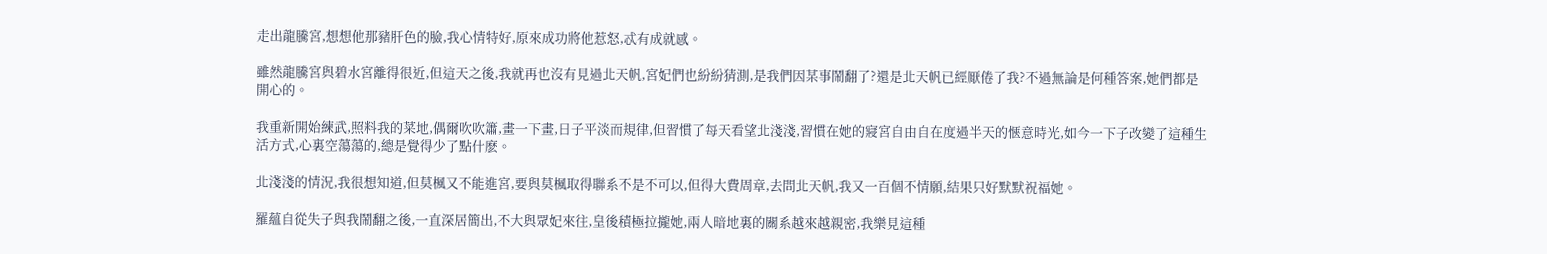走出龍騰宮,想想他那豬肝色的臉,我心情特好,原來成功將他惹怒,忒有成就感。

雖然龍騰宮與碧水宮離得很近,但這天之後,我就再也沒有見過北天帆,宮妃們也紛紛猜測,是我們因某事鬧翻了?還是北天帆已經厭倦了我?不過無論是何種答案,她們都是開心的。

我重新開始練武,照料我的菜地,偶爾吹吹簫,畫一下畫,日子平淡而規律,但習慣了每天看望北淺淺,習慣在她的寢宮自由自在度過半天的愜意時光,如今一下子改變了這種生活方式,心裏空蕩蕩的,總是覺得少了點什麽。

北淺淺的情況,我很想知道,但莫楓又不能進宮,要與莫楓取得聯系不是不可以,但得大費周章,去問北天帆,我又一百個不情願,結果只好默默祝福她。

羅蘊自從失子與我鬧翻之後,一直深居簡出,不大與眾妃來往,皇後積極拉攏她,兩人暗地裏的關系越來越親密,我樂見這種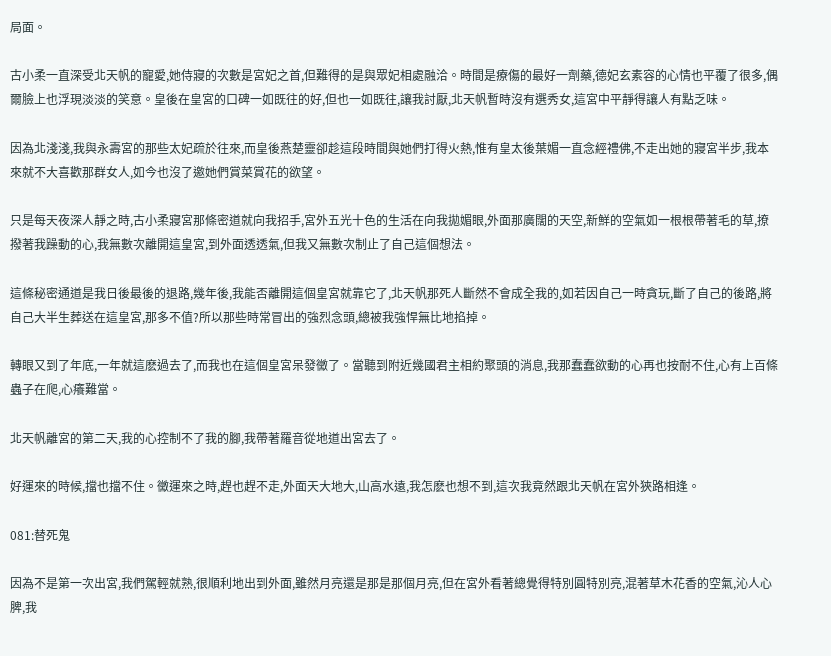局面。

古小柔一直深受北天帆的寵愛,她侍寢的次數是宮妃之首,但難得的是與眾妃相處融洽。時間是療傷的最好一劑藥,德妃玄素容的心情也平覆了很多,偶爾臉上也浮現淡淡的笑意。皇後在皇宮的口碑一如既往的好,但也一如既往,讓我討厭,北天帆暫時沒有選秀女,這宮中平靜得讓人有點乏味。

因為北淺淺,我與永壽宮的那些太妃疏於往來,而皇後燕楚靈卻趁這段時間與她們打得火熱,惟有皇太後葉媚一直念經禮佛,不走出她的寢宮半步,我本來就不大喜歡那群女人,如今也沒了邀她們賞菜賞花的欲望。

只是每天夜深人靜之時,古小柔寢宮那條密道就向我招手,宮外五光十色的生活在向我拋媚眼,外面那廣闊的天空,新鮮的空氣如一根根帶著毛的草,撩撥著我躁動的心,我無數次離開這皇宮,到外面透透氣,但我又無數次制止了自己這個想法。

這條秘密通道是我日後最後的退路,幾年後,我能否離開這個皇宮就靠它了,北天帆那死人斷然不會成全我的,如若因自己一時貪玩,斷了自己的後路,將自己大半生葬送在這皇宮,那多不值?所以那些時常冒出的強烈念頭,總被我強悍無比地掐掉。

轉眼又到了年底,一年就這麽過去了,而我也在這個皇宮呆發黴了。當聽到附近幾國君主相約聚頭的消息,我那蠢蠢欲動的心再也按耐不住,心有上百條蟲子在爬,心癢難當。

北天帆離宮的第二天,我的心控制不了我的腳,我帶著羅音從地道出宮去了。

好運來的時候,擋也擋不住。黴運來之時,趕也趕不走,外面天大地大,山高水遠,我怎麽也想不到,這次我竟然跟北天帆在宮外狹路相逢。

081:替死鬼

因為不是第一次出宮,我們駕輕就熟,很順利地出到外面,雖然月亮還是那是那個月亮,但在宮外看著總覺得特別圓特別亮,混著草木花香的空氣,沁人心脾,我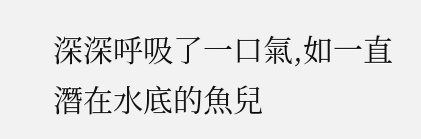深深呼吸了一口氣,如一直潛在水底的魚兒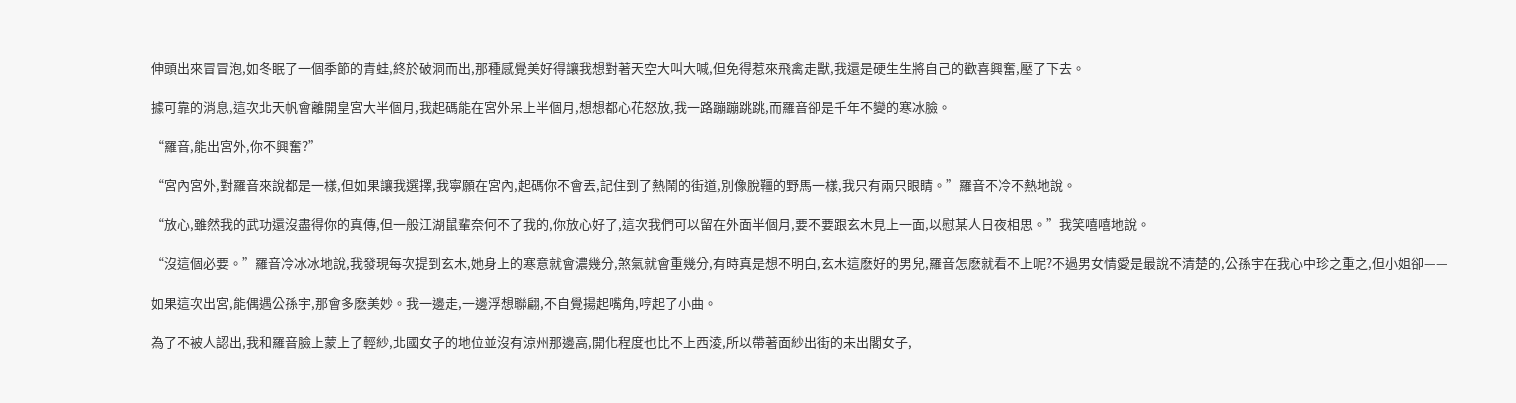伸頭出來冒冒泡,如冬眠了一個季節的青蛙,終於破洞而出,那種感覺美好得讓我想對著天空大叫大喊,但免得惹來飛禽走獸,我還是硬生生將自己的歡喜興奮,壓了下去。

據可靠的消息,這次北天帆會離開皇宮大半個月,我起碼能在宮外呆上半個月,想想都心花怒放,我一路蹦蹦跳跳,而羅音卻是千年不變的寒冰臉。

“羅音,能出宮外,你不興奮?”

“宮內宮外,對羅音來說都是一樣,但如果讓我選擇,我寧願在宮內,起碼你不會丟,記住到了熱鬧的街道,別像脫韁的野馬一樣,我只有兩只眼睛。”羅音不冷不熱地說。

“放心,雖然我的武功還沒盡得你的真傳,但一般江湖鼠輩奈何不了我的,你放心好了,這次我們可以留在外面半個月,要不要跟玄木見上一面,以慰某人日夜相思。”我笑嘻嘻地說。

“沒這個必要。”羅音冷冰冰地說,我發現每次提到玄木,她身上的寒意就會濃幾分,煞氣就會重幾分,有時真是想不明白,玄木這麽好的男兒,羅音怎麽就看不上呢?不過男女情愛是最說不清楚的,公孫宇在我心中珍之重之,但小姐卻——

如果這次出宮,能偶遇公孫宇,那會多麽美妙。我一邊走,一邊浮想聯翩,不自覺揚起嘴角,哼起了小曲。

為了不被人認出,我和羅音臉上蒙上了輕紗,北國女子的地位並沒有涼州那邊高,開化程度也比不上西淩,所以帶著面紗出街的未出閣女子,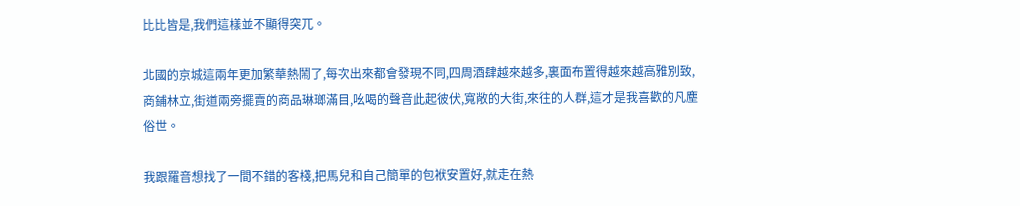比比皆是,我們這樣並不顯得突兀。

北國的京城這兩年更加繁華熱鬧了,每次出來都會發現不同,四周酒肆越來越多,裏面布置得越來越高雅別致,商鋪林立,街道兩旁擺賣的商品琳瑯滿目,吆喝的聲音此起彼伏,寬敞的大街,來往的人群,這才是我喜歡的凡塵俗世。

我跟羅音想找了一間不錯的客棧,把馬兒和自己簡單的包袱安置好,就走在熱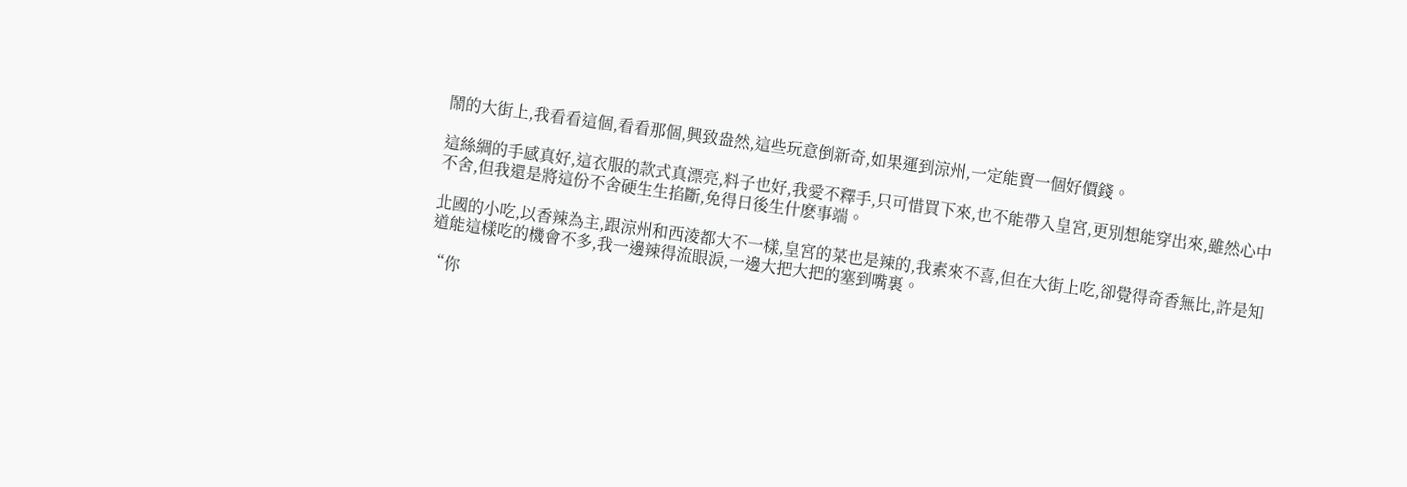鬧的大街上,我看看這個,看看那個,興致盎然,這些玩意倒新奇,如果運到涼州,一定能賣一個好價錢。

這絲綢的手感真好,這衣服的款式真漂亮,料子也好,我愛不釋手,只可惜買下來,也不能帶入皇宮,更別想能穿出來,雖然心中不舍,但我還是將這份不舍硬生生掐斷,免得日後生什麽事端。

北國的小吃,以香辣為主,跟涼州和西淩都大不一樣,皇宮的菜也是辣的,我素來不喜,但在大街上吃,卻覺得奇香無比,許是知道能這樣吃的機會不多,我一邊辣得流眼淚,一邊大把大把的塞到嘴裏。

“你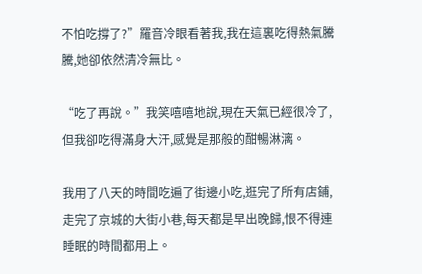不怕吃撐了?”羅音冷眼看著我,我在這裏吃得熱氣騰騰,她卻依然清冷無比。

“吃了再說。”我笑嘻嘻地說,現在天氣已經很冷了,但我卻吃得滿身大汗,感覺是那般的酣暢淋漓。

我用了八天的時間吃遍了街邊小吃,逛完了所有店鋪,走完了京城的大街小巷,每天都是早出晚歸,恨不得連睡眠的時間都用上。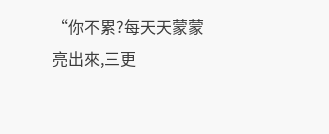“你不累?每天天蒙蒙亮出來,三更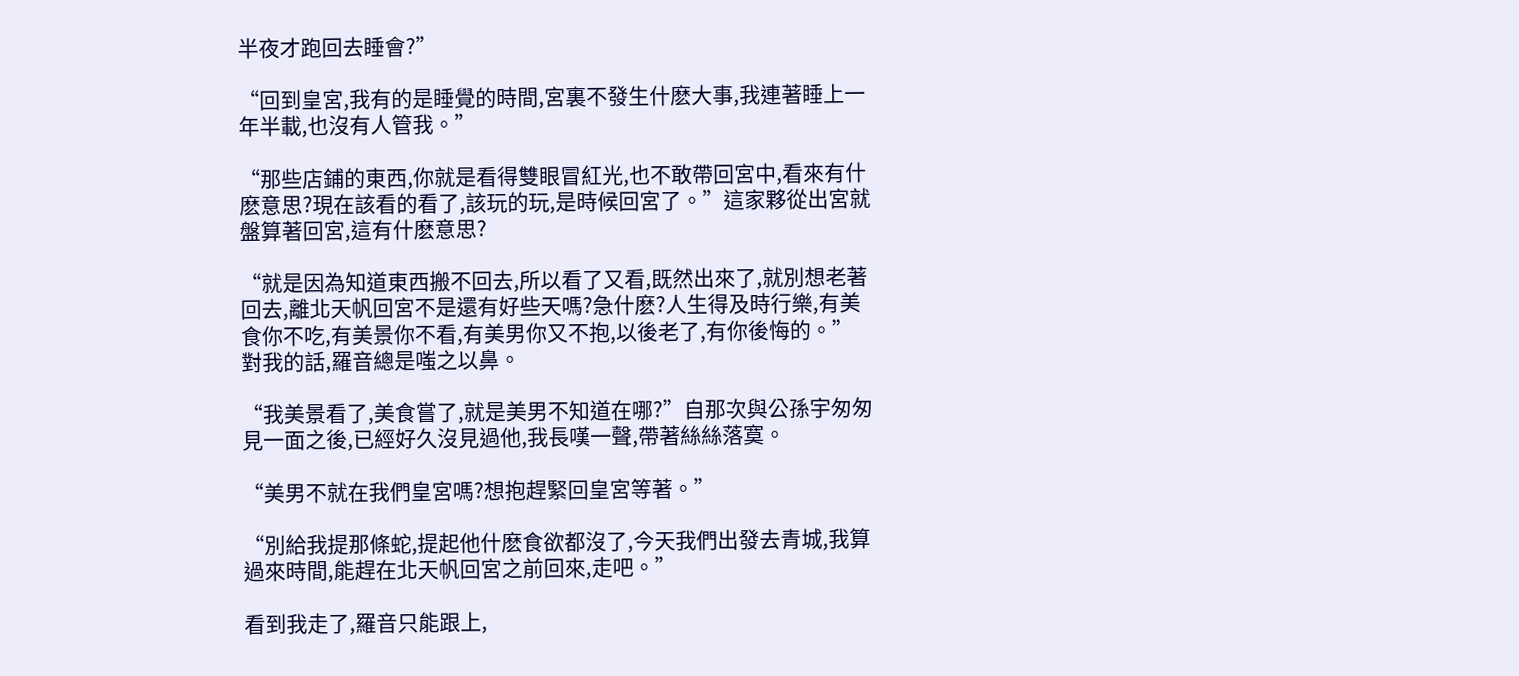半夜才跑回去睡會?”

“回到皇宮,我有的是睡覺的時間,宮裏不發生什麽大事,我連著睡上一年半載,也沒有人管我。”

“那些店鋪的東西,你就是看得雙眼冒紅光,也不敢帶回宮中,看來有什麽意思?現在該看的看了,該玩的玩,是時候回宮了。”這家夥從出宮就盤算著回宮,這有什麽意思?

“就是因為知道東西搬不回去,所以看了又看,既然出來了,就別想老著回去,離北天帆回宮不是還有好些天嗎?急什麽?人生得及時行樂,有美食你不吃,有美景你不看,有美男你又不抱,以後老了,有你後悔的。”對我的話,羅音總是嗤之以鼻。

“我美景看了,美食嘗了,就是美男不知道在哪?”自那次與公孫宇匆匆見一面之後,已經好久沒見過他,我長嘆一聲,帶著絲絲落寞。

“美男不就在我們皇宮嗎?想抱趕緊回皇宮等著。”

“別給我提那條蛇,提起他什麽食欲都沒了,今天我們出發去青城,我算過來時間,能趕在北天帆回宮之前回來,走吧。”

看到我走了,羅音只能跟上,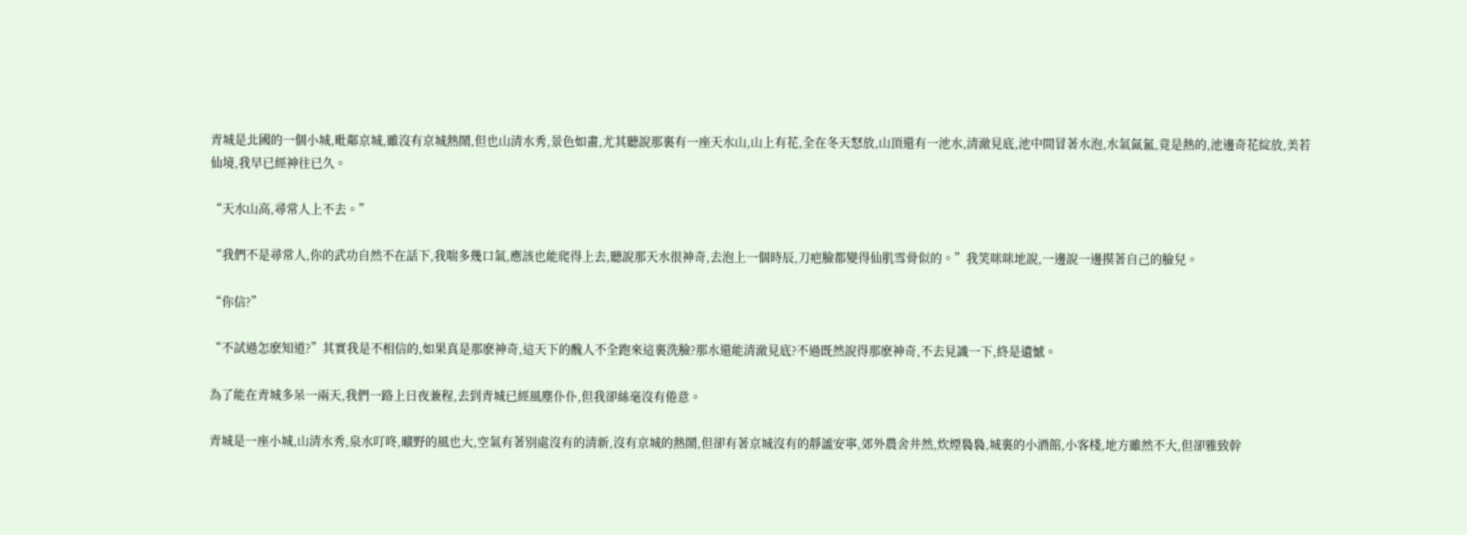青城是北國的一個小城,毗鄰京城,雖沒有京城熱鬧,但也山清水秀,景色如畫,尤其聽說那裏有一座天水山,山上有花,全在冬天怒放,山頂還有一池水,清澈見底,池中間冒著水泡,水氣氤氳,竟是熱的,池邊奇花綻放,美若仙境,我早已經神往已久。

“天水山高,尋常人上不去。”

“我們不是尋常人,你的武功自然不在話下,我喘多幾口氣,應該也能爬得上去,聽說那天水很神奇,去泡上一個時辰,刀疤臉都變得仙肌雪骨似的。”我笑咪咪地說,一邊說一邊摸著自己的臉兒。

“你信?”

“不試過怎麽知道?”其實我是不相信的,如果真是那麽神奇,這天下的醜人不全跑來這裏洗臉?那水還能清澈見底?不過既然說得那麽神奇,不去見識一下,終是遺憾。

為了能在青城多呆一兩天,我們一路上日夜兼程,去到青城已經風塵仆仆,但我卻絲毫沒有倦意。

青城是一座小城,山清水秀,泉水叮咚,曠野的風也大,空氣有著別處沒有的清新,沒有京城的熱鬧,但卻有著京城沒有的靜謐安寧,郊外農舍井然,炊煙裊裊,城裏的小酒館,小客棧,地方雖然不大,但卻雅致幹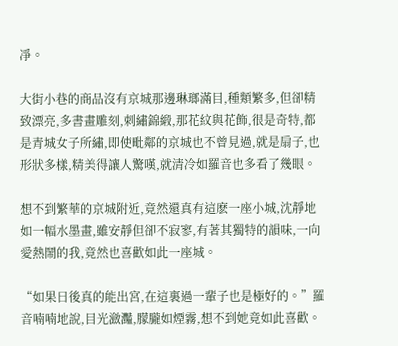凈。

大街小巷的商品沒有京城那邊琳瑯滿目,種類繁多,但卻精致漂亮,多書畫雕刻,刺繡錦緞,那花紋與花飾,很是奇特,都是青城女子所繡,即使毗鄰的京城也不曾見過,就是扇子,也形狀多樣,精美得讓人驚嘆,就清冷如羅音也多看了幾眼。

想不到繁華的京城附近,竟然還真有這麽一座小城,沈靜地如一幅水墨畫,雖安靜但卻不寂寥,有著其獨特的韻味,一向愛熱鬧的我,竟然也喜歡如此一座城。

“如果日後真的能出宮,在這裏過一輩子也是極好的。”羅音喃喃地說,目光瀲灩,朦朧如煙霧,想不到她竟如此喜歡。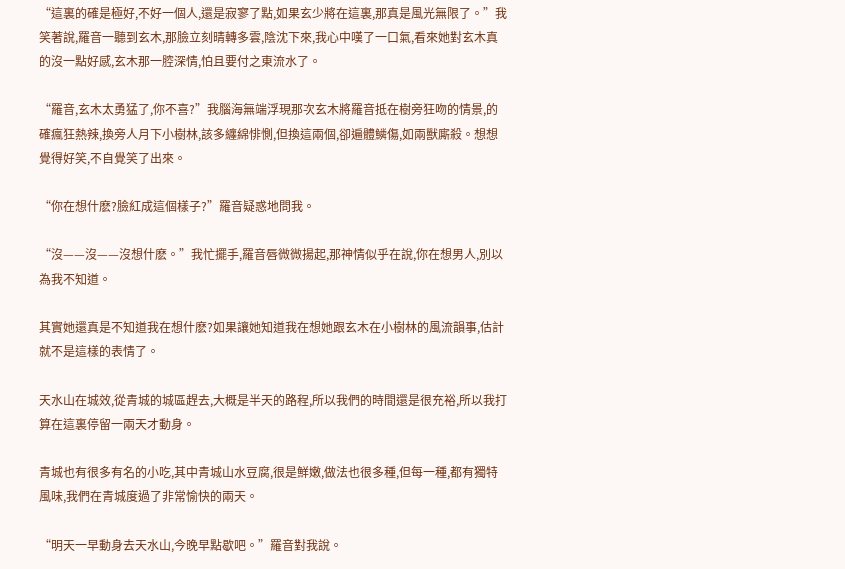“這裏的確是極好,不好一個人,還是寂寥了點,如果玄少將在這裏,那真是風光無限了。”我笑著說,羅音一聽到玄木,那臉立刻晴轉多雲,陰沈下來,我心中嘆了一口氣,看來她對玄木真的沒一點好感,玄木那一腔深情,怕且要付之東流水了。

“羅音,玄木太勇猛了,你不喜?”我腦海無端浮現那次玄木將羅音抵在樹旁狂吻的情景,的確瘋狂熱辣,換旁人月下小樹林,該多纏綿悱惻,但換這兩個,卻遍體鱗傷,如兩獸廝殺。想想覺得好笑,不自覺笑了出來。

“你在想什麽?臉紅成這個樣子?”羅音疑惑地問我。

“沒——沒——沒想什麽。”我忙擺手,羅音唇微微揚起,那神情似乎在說,你在想男人,別以為我不知道。

其實她還真是不知道我在想什麽?如果讓她知道我在想她跟玄木在小樹林的風流韻事,估計就不是這樣的表情了。

天水山在城效,從青城的城區趕去,大概是半天的路程,所以我們的時間還是很充裕,所以我打算在這裏停留一兩天才動身。

青城也有很多有名的小吃,其中青城山水豆腐,很是鮮嫩,做法也很多種,但每一種,都有獨特風味,我們在青城度過了非常愉快的兩天。

“明天一早動身去天水山,今晚早點歇吧。”羅音對我說。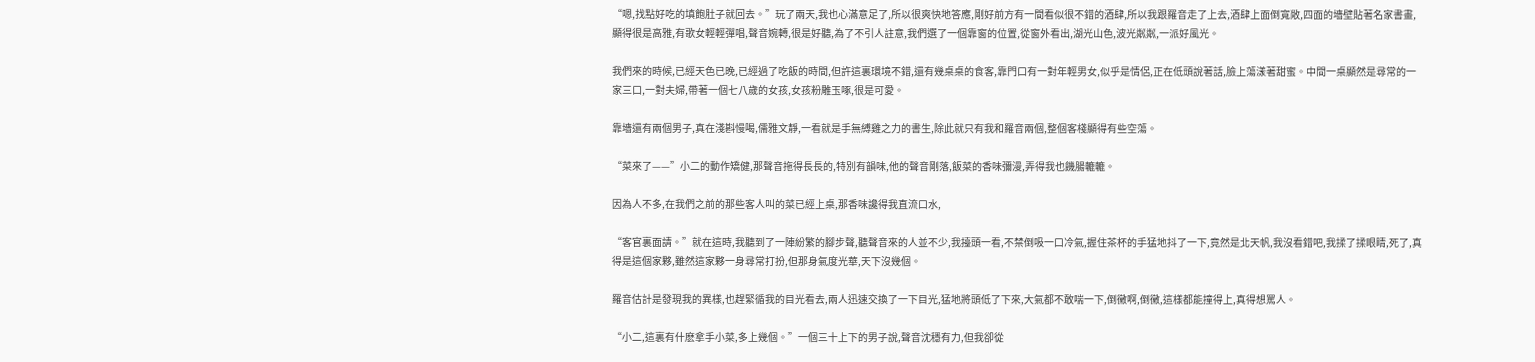“嗯,找點好吃的填飽肚子就回去。”玩了兩天,我也心滿意足了,所以很爽快地答應,剛好前方有一間看似很不錯的酒肆,所以我跟羅音走了上去,酒肆上面倒寬敞,四面的墻壁貼著名家書畫,顯得很是高雅,有歌女輕輕彈唱,聲音婉轉,很是好聽,為了不引人註意,我們選了一個靠窗的位置,從窗外看出,湖光山色,波光粼粼,一派好風光。

我們來的時候,已經天色已晚,已經過了吃飯的時間,但許這裏環境不錯,還有幾桌桌的食客,靠門口有一對年輕男女,似乎是情侶,正在低頭說著話,臉上蕩漾著甜蜜。中間一桌顯然是尋常的一家三口,一對夫婦,帶著一個七八歲的女孩,女孩粉雕玉啄,很是可愛。

靠墻還有兩個男子,真在淺斟慢喝,儒雅文靜,一看就是手無縛雞之力的書生,除此就只有我和羅音兩個,整個客棧顯得有些空蕩。

“菜來了——”小二的動作矯健,那聲音拖得長長的,特別有韻味,他的聲音剛落,飯菜的香味彌漫,弄得我也饑腸轆轆。

因為人不多,在我們之前的那些客人叫的菜已經上桌,那香味讒得我直流口水,

“客官裏面請。”就在這時,我聽到了一陣紛繁的腳步聲,聽聲音來的人並不少,我擡頭一看,不禁倒吸一口冷氣,握住茶杯的手猛地抖了一下,竟然是北天帆,我沒看錯吧,我揉了揉眼睛,死了,真得是這個家夥,雖然這家夥一身尋常打扮,但那身氣度光華,天下沒幾個。

羅音估計是發現我的異樣,也趕緊循我的目光看去,兩人迅速交換了一下目光,猛地將頭低了下來,大氣都不敢喘一下,倒黴啊,倒黴,這樣都能撞得上,真得想罵人。

“小二,這裏有什麽拿手小菜,多上幾個。”一個三十上下的男子說,聲音沈穩有力,但我卻從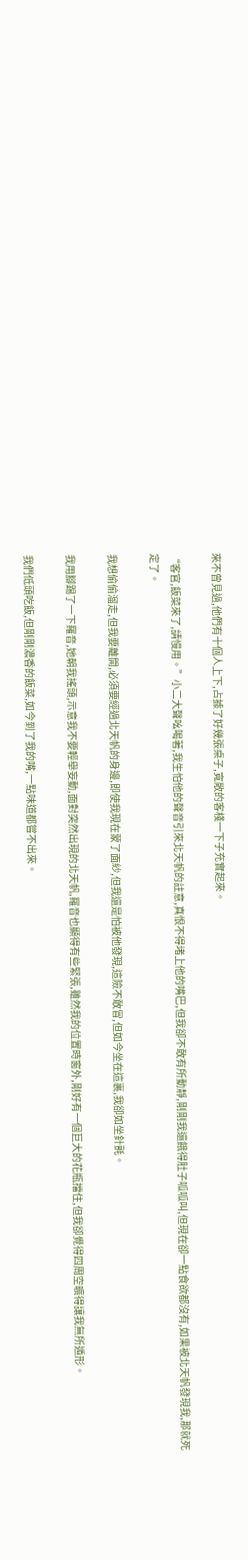來不曾見過,他們有十個人上下,占據了好幾張桌子,寬敞的客棧一下子充實起來。

“客官,飯菜來了,請慢用。”小二大聲吆喝著,我生怕他的聲音引來北天帆的註意,真恨不得堵上他的嘴巴,但我卻不敢有所動靜,剛剛我還餓得肚子呱呱叫,但現在卻一點食欲都沒有,如果被北天帆發現我,那就死定了。

我想偷偷溜走,但我要離開,必須要經過北天帆的身邊,即使我現在蒙了面紗,但我還是怕被他發現,這險不敢冒,但如今坐在這裏,我卻如坐針氈。

我用腳踢了一下羅音,她朝我搖頭,示意我不要輕舉妄動,面對突然出現的北天帆,羅音也顯得有些緊張,雖然我的位置時窗外,剛好有一個巨大的花瓶擋住,但我卻覺得四周空曠得讓我無所遁形。

我們低頭吃飯,但剛剛濃香的飯菜,如今到了我的嘴,一點味道都嘗不出來。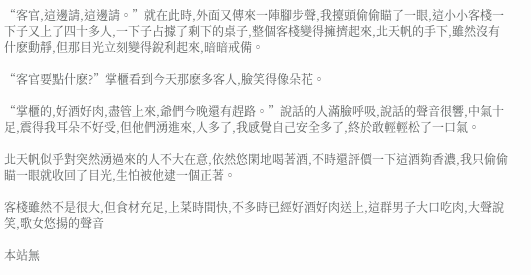“客官,這邊請,這邊請。”就在此時,外面又傳來一陣腳步聲,我擡頭偷偷瞄了一眼,這小小客棧一下子又上了四十多人,一下子占據了剩下的桌子,整個客棧變得擁擠起來,北天帆的手下,雖然沒有什麽動靜,但那目光立刻變得銳利起來,暗暗戒備。

“客官要點什麽?”掌櫃看到今天那麽多客人,臉笑得像朵花。

“掌櫃的,好酒好肉,盡管上來,爺們今晚還有趕路。”說話的人滿臉呼吸,說話的聲音很響,中氣十足,震得我耳朵不好受,但他們湧進來,人多了,我感覺自己安全多了,終於敢輕輕松了一口氣。

北天帆似乎對突然湧過來的人不大在意,依然悠閑地喝著酒,不時還評價一下這酒夠香濃,我只偷偷瞄一眼就收回了目光,生怕被他逮一個正著。

客棧雖然不是很大,但食材充足,上菜時間快,不多時已經好酒好肉送上,這群男子大口吃肉,大聲說笑,歌女悠揚的聲音

本站無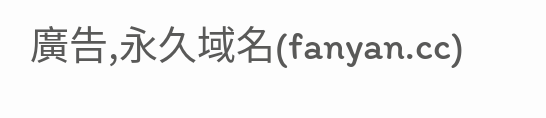廣告,永久域名(fanyan.cc)